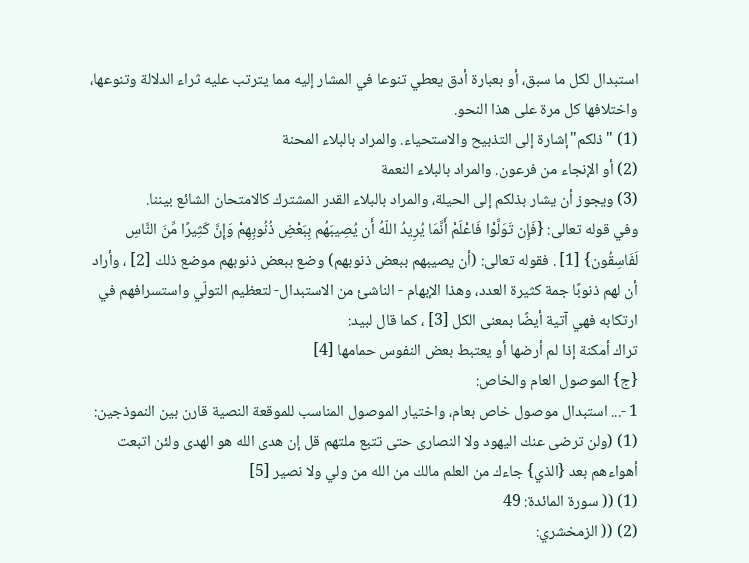استبدال لكل ما سبق، أو بعبارة أدق يعطي تنوعا في المشار إليه مما يترتب عليه ثراء الدلالة وتنوعها، واختلافها كل مرة على هذا النحو.
(1) "ذلكم"إشارة إلى التذبيح والاستحياء. والمراد بالبلاء المحنة
(2) أو الإنجاء من فرعون. والمراد بالبلاء النعمة
(3) ويجوز أن يشار بذلكم إلى الحيلة، والمراد بالبلاء القدر المشترك كالامتحان الشائع بيننا.
وفي قوله تعالى: {فَإِن تَوَلَّوْا فَاعْلَمْ أَنَّمَا يُرِيدُ اللّهُ أَن يُصِيبَهُم بِبَعْضِ ذُنُوبِهِمْ وَإِنَّ كَثِيرًا مِّنَ النَّاسِ لَفَاسِقُون} [1] . فقوله تعالى: (أن يصيبهم ببعض ذنوبهم) وضع ببعض ذنوبهم موضع ذلك [2] ، وأراد أن لهم ذنوبًا جمة كثيرة العدد، وهذا الإبهام - الناشئ من الاستبدال- لتعظيم التولّي واستسرافهم في ارتكابه فهي آتية أيضًا بمعنى الكل [3] ، كما قال لبيد:
تراك أمكنة إذا لم أرضها أو يعتبط بعض النفوس حمامها [4]
{ج} الموصول العام والخاص:
1 -... استبدال موصول خاص بعام، واختيار الموصول المناسب للموقعة النصية قارن بين النموذجين:
(1) (ولن ترضى عنك اليهود ولا النصارى حتى تتبع ملتهم قل إن هدى الله هو الهدى ولئن اتبعت أهواءهم بعد {الذي} جاءك من العلم مالك من الله من ولي ولا نصير [5]
(1) (( سورة المائدة: 49
(2) (( الزمخشري: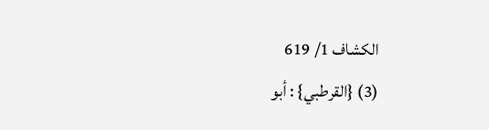الكشاف 1/ 619
(3) {القرطبي} : أبو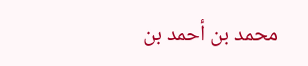محمد بن أحمد بن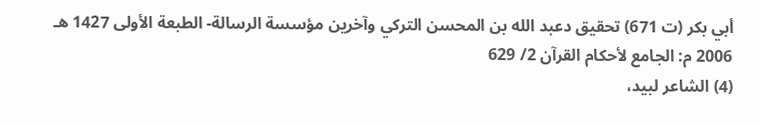أبي بكر (ت 671) تحقيق دعبد الله بن المحسن التركي وآخرين مؤسسة الرسالة- الطبعة الأولى 1427 هـ 2006 م: الجامع لأحكام القرآن 2/ 629
(4) الشاعر لبيد،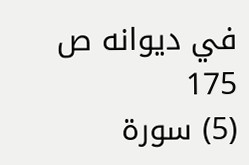في ديوانه ص 175
(5) سورة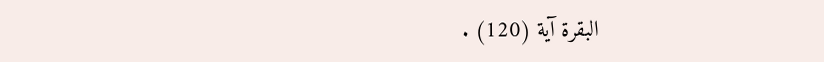البقرة آية (120) .